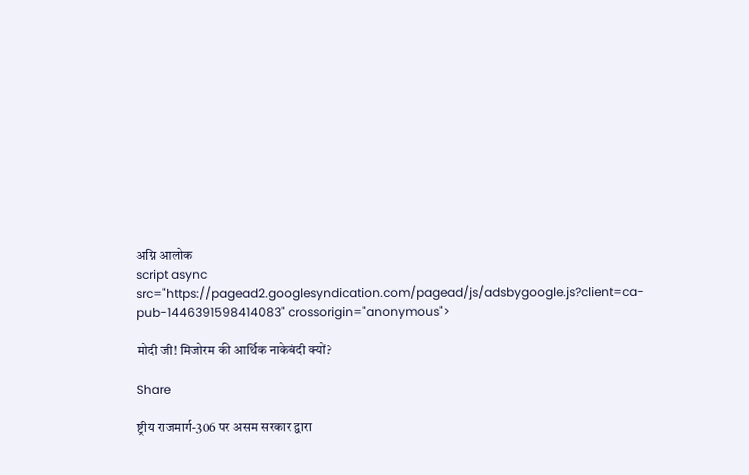अग्नि आलोक
script async src="https://pagead2.googlesyndication.com/pagead/js/adsbygoogle.js?client=ca-pub-1446391598414083" crossorigin="anonymous">

मोदी जी! मिजोरम की आर्थिक नाकेबंदी क्यों?

Share

ष्ट्रीय राजमार्ग-306 पर असम सरकार द्वारा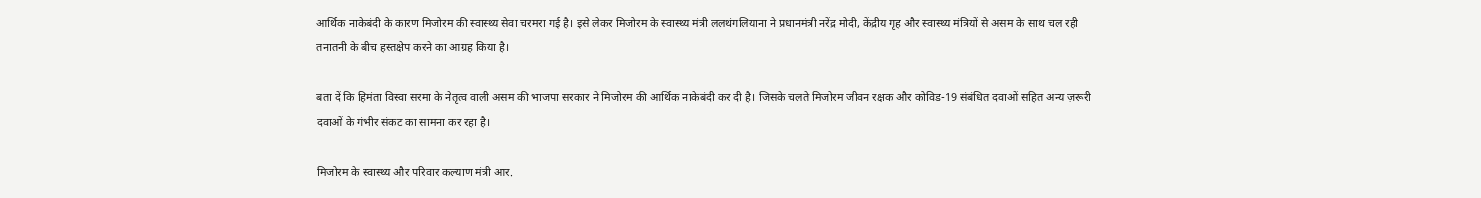आर्थिक नाकेबंदी के कारण मिजोरम की स्वास्थ्य सेवा चरमरा गई है। इसे लेकर मिजोरम के स्वास्थ्य मंत्री ललथंगलियाना ने प्रधानमंत्री नरेंद्र मोदी, केंद्रीय गृह और स्वास्थ्य मंत्रियों से असम के साथ चल रही तनातनी के बीच हस्तक्षेप करने का आग्रह किया है।

बता दें कि हिमंता विस्वा सरमा के नेतृत्व वाली असम की भाजपा सरकार ने मिजोरम की आर्थिक नाकेबंदी कर दी है। जिसके चलते मिजोरम जीवन रक्षक और कोविड-19 संबंधित दवाओं सहित अन्य ज़रूरी दवाओं के गंभीर संकट का सामना कर रहा है।

मिजोरम के स्वास्थ्य और परिवार कल्याण मंत्री आर.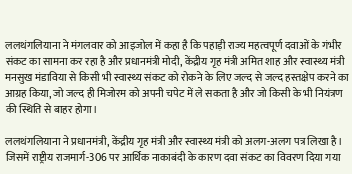ललथंगलियाना ने मंगलवार को आइजोल में कहा है कि पहाड़ी राज्य महत्वपूर्ण दवाओं के गंभीर संकट का सामना कर रहा है और प्रधानमंत्री मोदी, केंद्रीय गृह मंत्री अमित शाह और स्वास्थ्य मंत्री मनसुख मंडाविया से किसी भी स्वास्थ्य संकट को रोकने के लिए जल्द से जल्द हस्तक्षेप करने का आग्रह किया, जो जल्द ही मिजोरम को अपनी चपेट में ले सकता है और जो किसी के भी नियंत्रण की स्थिति से बाहर होगा।

ललथंगलियाना ने प्रधानमंत्री, केंद्रीय गृह मंत्री और स्वास्थ्य मंत्री को अलग-अलग पत्र लिखा है। जिसमें राष्ट्रीय राजमार्ग-306 पर आर्थिक नाकाबंदी के कारण दवा संकट का विवरण दिया गया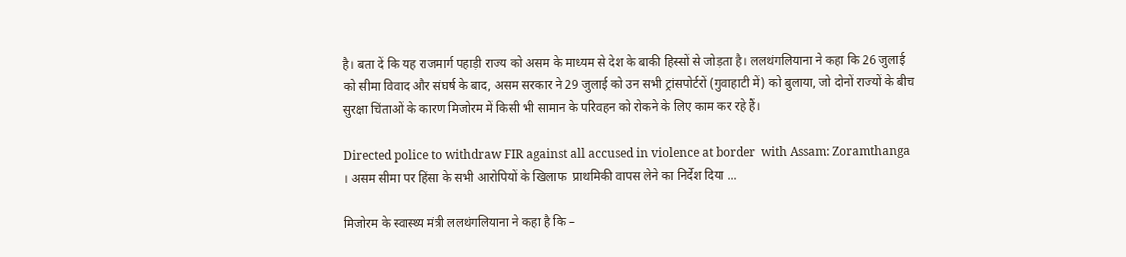है। बता दें कि यह राजमार्ग पहाड़ी राज्य को असम के माध्यम से देश के बाकी हिस्सों से जोड़ता है। ललथंगलियाना ने कहा कि 26 जुलाई को सीमा विवाद और संघर्ष के बाद, असम सरकार ने 29 जुलाई को उन सभी ट्रांसपोर्टरों (गुवाहाटी में) को बुलाया, जो दोनों राज्यों के बीच सुरक्षा चिंताओं के कारण मिजोरम में किसी भी सामान के परिवहन को रोकने के लिए काम कर रहे हैं।

Directed police to withdraw FIR against all accused in violence at border  with Assam: Zoramthanga । असम सीमा पर हिंसा के सभी आरोपियों के खिलाफ  प्राथमिकी वापस लेने का निर्देश दिया ...

मिजोरम के स्वास्थ्य मंत्री ललथंगलियाना ने कहा है कि –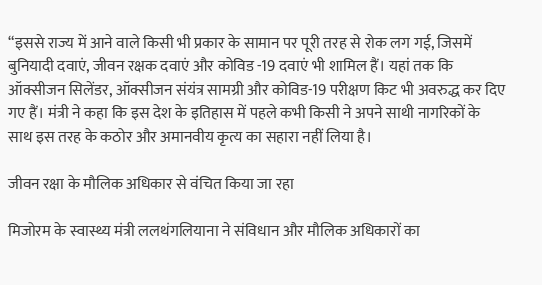“इससे राज्य में आने वाले किसी भी प्रकार के सामान पर पूरी तरह से रोक लग गई, जिसमें बुनियादी दवाएं, जीवन रक्षक दवाएं और कोविड -19 दवाएं भी शामिल हैं। यहां तक कि ऑक्सीजन सिलेंडर, ऑक्सीजन संयंत्र सामग्री और कोविड-19 परीक्षण किट भी अवरुद्ध कर दिए गए हैं। मंत्री ने कहा कि इस देश के इतिहास में पहले कभी किसी ने अपने साथी नागरिकों के साथ इस तरह के कठोर और अमानवीय कृत्य का सहारा नहीं लिया है।

जीवन रक्षा के मौलिक अधिकार से वंचित किया जा रहा

मिजोरम के स्वास्थ्य मंत्री ललथंगलियाना ने संविधान और मौलिक अधिकारों का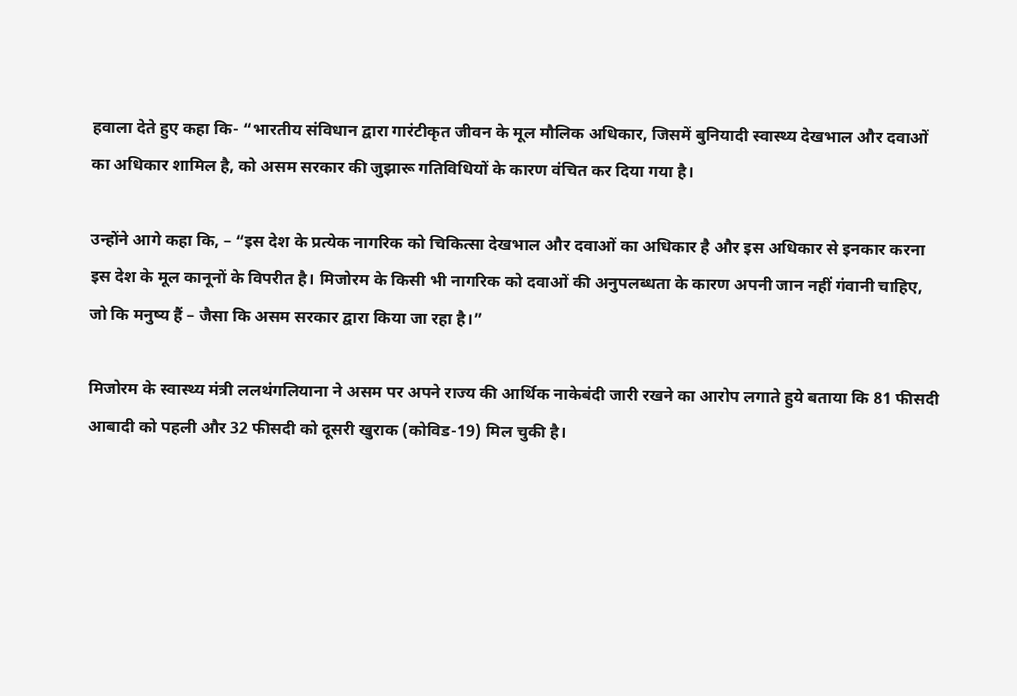हवाला देते हुए कहा कि- “भारतीय संविधान द्वारा गारंटीकृत जीवन के मूल मौलिक अधिकार, जिसमें बुनियादी स्वास्थ्य देखभाल और दवाओं का अधिकार शामिल है, को असम सरकार की जुझारू गतिविधियों के कारण वंचित कर दिया गया है।

उन्होंने आगे कहा कि, – “इस देश के प्रत्येक नागरिक को चिकित्सा देखभाल और दवाओं का अधिकार है और इस अधिकार से इनकार करना इस देश के मूल कानूनों के विपरीत है। मिजोरम के किसी भी नागरिक को दवाओं की अनुपलब्धता के कारण अपनी जान नहीं गंवानी चाहिए, जो कि मनुष्य हैं – जैसा कि असम सरकार द्वारा किया जा रहा है।”

मिजोरम के स्वास्थ्य मंत्री ललथंगलियाना ने असम पर अपने राज्य की आर्थिक नाकेबंदी जारी रखने का आरोप लगाते हुये बताया कि 81 फीसदी आबादी को पहली और 32 फीसदी को दूसरी खुराक (कोविड-19) मिल चुकी है।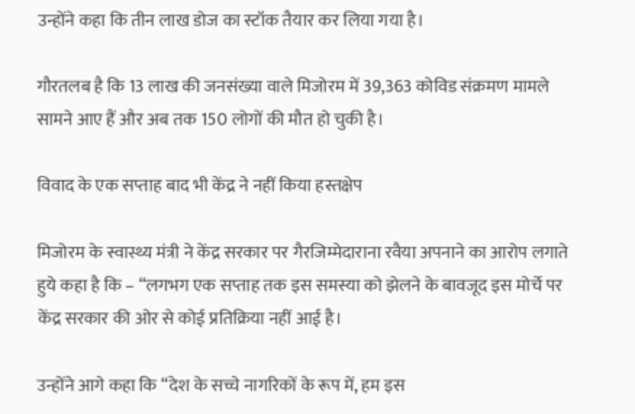उन्होंने कहा कि तीन लाख डोज का स्टॉक तैयार कर लिया गया है।

गौरतलब है कि 13 लाख की जनसंख्या वाले मिजोरम में 39,363 कोविड संक्रमण मामले सामने आए हैं और अब तक 150 लोगों की मौत हो चुकी है।

विवाद के एक सप्ताह बाद भी केंद्र ने नहीं किया हस्तक्षेप

मिजोरम के स्वास्थ्य मंत्री ने केंद्र सरकार पर गैरजिम्मेदाराना रवैया अपनाने का आरोप लगाते हुये कहा है कि – “लगभग एक सप्ताह तक इस समस्या को झेलने के बावजूद इस मोर्चे पर केंद्र सरकार की ओर से कोई प्रतिक्रिया नहीं आई है।

उन्होंने आगे कहा कि “देश के सच्चे नागरिकों के रूप में, हम इस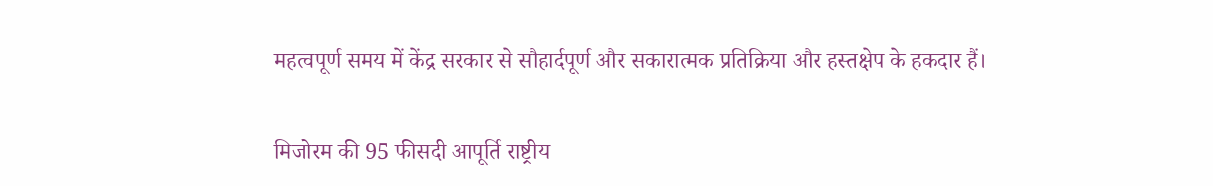महत्वपूर्ण समय में केंद्र सरकार से सौहार्दपूर्ण और सकारात्मक प्रतिक्रिया और हस्तक्षेप के हकदार हैं।

मिजोरम की 95 फीसदी आपूर्ति राष्ट्रीय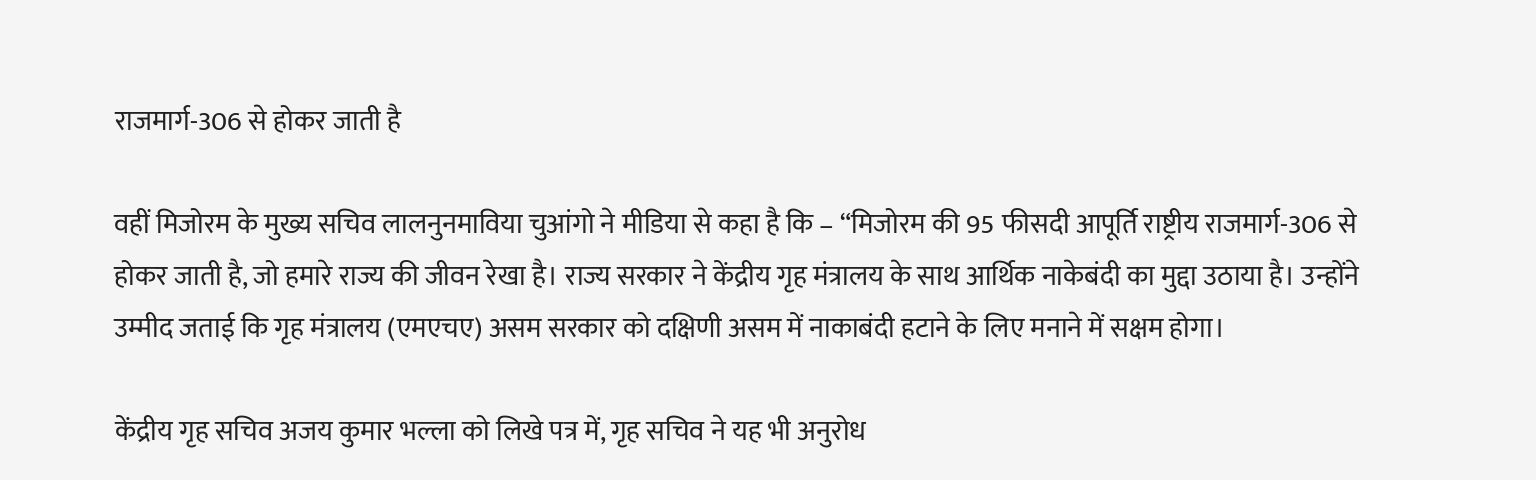राजमार्ग-306 से होकर जाती है

वहीं मिजोरम के मुख्य सचिव लालनुनमाविया चुआंगो ने मीडिया से कहा है कि – “मिजोरम की 95 फीसदी आपूर्ति राष्ट्रीय राजमार्ग-306 से होकर जाती है, जो हमारे राज्य की जीवन रेखा है। राज्य सरकार ने केंद्रीय गृह मंत्रालय के साथ आर्थिक नाकेबंदी का मुद्दा उठाया है। उन्होंने उम्मीद जताई कि गृह मंत्रालय (एमएचए) असम सरकार को दक्षिणी असम में नाकाबंदी हटाने के लिए मनाने में सक्षम होगा।

केंद्रीय गृह सचिव अजय कुमार भल्ला को लिखे पत्र में, गृह सचिव ने यह भी अनुरोध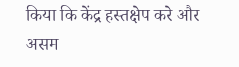किया कि केंद्र हस्तक्षेप करे और असम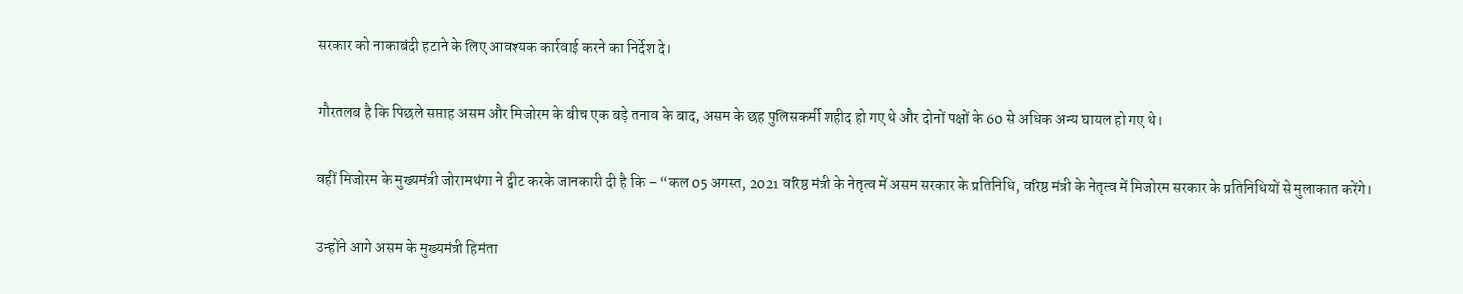सरकार को नाकाबंदी हटाने के लिए आवश्यक कार्रवाई करने का निर्देश दे।

गौरतलब है कि पिछले सप्ताह असम और मिजोरम के बीच एक बड़े तनाव के बाद, असम के छह पुलिसकर्मी शहीद हो गए थे और दोनों पक्षों के 60 से अधिक अन्य घायल हो गए थे।

वहीं मिजोरम के मुख्यमंत्री जोरामथंगा ने ट्वीट करके जानकारी दी है कि – “कल 05 अगस्त, 2021 वरिष्ठ मंत्री के नेतृत्व में असम सरकार के प्रतिनिधि, वरिष्ठ मंत्री के नेतृत्व में मिजोरम सरकार के प्रतिनिधियों से मुलाकात करेंगे।

उन्होंने आगे असम के मुख्यमंत्री हिमंता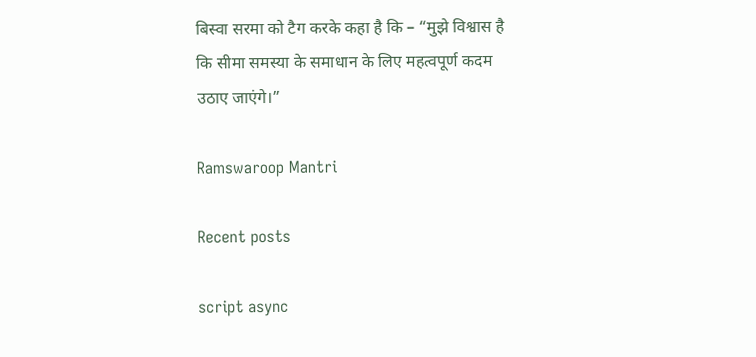बिस्वा सरमा को टैग करके कहा है कि – “मुझे विश्वास है कि सीमा समस्या के समाधान के लिए महत्वपूर्ण कदम उठाए जाएंगे।”

Ramswaroop Mantri

Recent posts

script async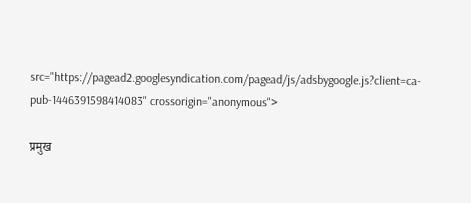src="https://pagead2.googlesyndication.com/pagead/js/adsbygoogle.js?client=ca-pub-1446391598414083" crossorigin="anonymous">

प्रमुख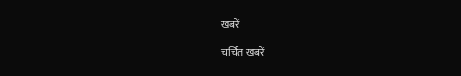खबरें

चर्चित खबरें